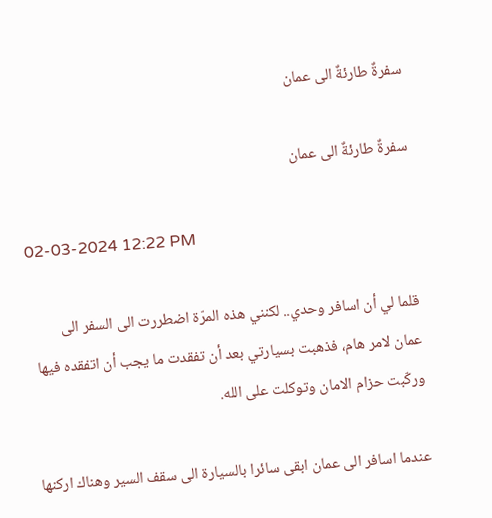سفرةٌ طارئةٌ الى عمان

سفرةٌ طارئةٌ الى عمان

02-03-2024 12:22 PM

قلما لي أن اسافر وحدي.. لكنني هذه المرّة اضطررت الى السفر الى عمان لامر هام، فذهبت بسيارتي بعد أن تفقدت ما يجب أن اتفقده فيها وركّبت حزام الامان وتوكلت على الله.

عندما اسافر الى عمان ابقى سائرا بالسيارة الى سقف السير وهناك اركنها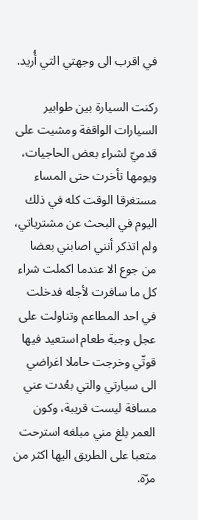في اقرب الى وجهتي التي أُريد.

ركنت السيارة بين طوابير السيارات الواقفة ومشيت على قدميّ لشراء بعض الحاجيات، ويومها تأخرت حتى المساء مستغرقا الوقت كله في ذلك اليوم في البحث عن مشترياتي، ولم اتذكر أنني اصابني بعضا من جوع الا عندما اكملت شراء كل ما سافرت لأجله فدخلت في احد المطاعم وتناولت على عجل وجبة طعام استعيد فيها قوتّي وخرجت حاملا اغراضي الى سيارتي والتي بعُدت عني مسافة ليست قريبة، وكون العمر بلغ مني مبلغه استرحت متعبا على الطريق اليها اكثر من مرّة.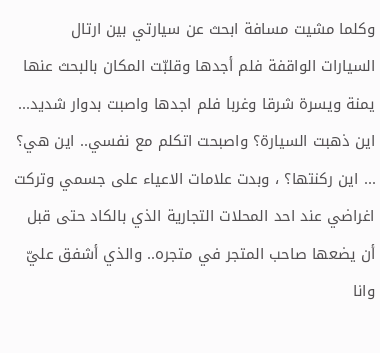وكلما مشيت مسافة ابحث عن سيارتي بين ارتال السيارات الواقفة فلم أجدها وقلبّت المكان بالبحث عنها يمنة ويسرة شرقا وغربا فلم اجدها واصبت بدوار شديد... اين ذهبت السيارة؟ واصبحت اتكلم مع نفسي.. اين هي؟ ... اين ركنتها؟ ، وبدت علامات الاعياء على جسمي وتركت اغراضي عند احد المحلات التجارية الذي بالكاد حتى قبل أن يضعها صاحب المتجر في متجره.. والذي أشفق عليّ وانا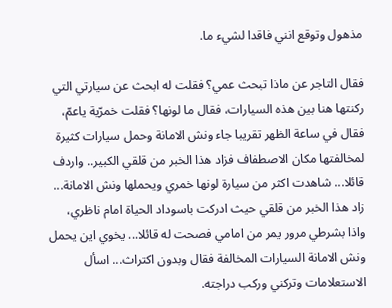مذهول وتوقع انني فاقدا لشيء ما.

فقال التاجر عن ماذا تبحث عمي؟ فقلت له ابحث عن سيارتي التي ركنتها هنا بين هذه السيارات، فقال ما لونها؟ فقلت خمرّية ياعمّ، فقال في ساعة الظهر تقريبا جاء ونش الامانة وحمل سيارات كثيرة لمخالفتها مكان الاصطفاف فزاد هذا الخبر من قلقي الكبير.. واردف قائلا... شاهدت اكثر من سيارة لونها خمري ويحملها ونش الامانة... زاد هذا الخبر من قلقي حيث ادركت باسوداد الحياة امام ناظري، واذا بشرطي مرور يمر من امامي فصحت له قائلا... يخوي اين يحمل ونش الامانة السيارات المخالفة فقال وبدون اكتراث... اسأل الاستعلامات وتركني وركب دراجته.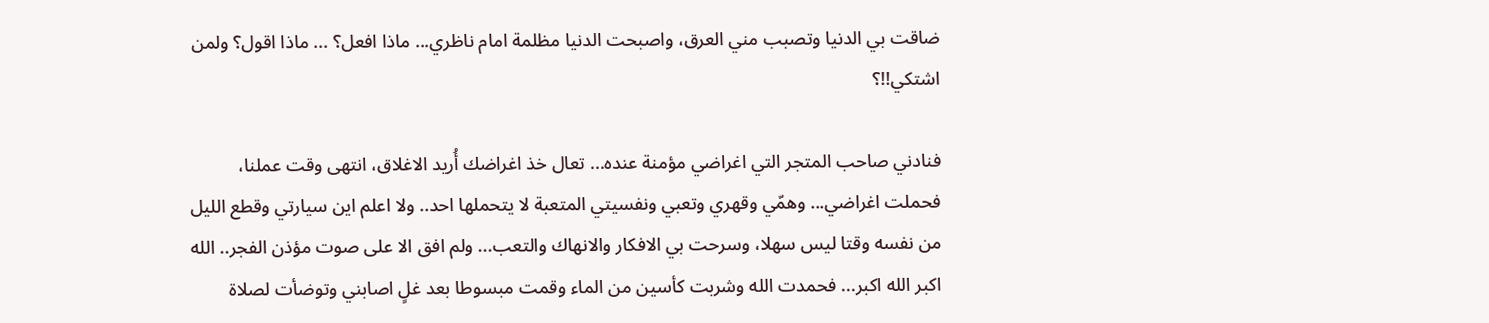ضاقت بي الدنيا وتصبب مني العرق، واصبحت الدنيا مظلمة امام ناظري... ماذا افعل؟ ... ماذا اقول؟ ولمن اشتكي!!؟

فنادني صاحب المتجر التي اغراضي مؤمنة عنده... تعال خذ اغراضك أُريد الاغلاق، انتهى وقت عملنا، فحملت اغراضي... وهمّي وقهري وتعبي ونفسيتي المتعبة لا يتحملها احد.. ولا اعلم اين سيارتي وقطع الليل من نفسه وقتا ليس سهلا، وسرحت بي الافكار والانهاك والتعب... ولم افق الا على صوت مؤذن الفجر.. الله اكبر الله اكبر... فحمدت الله وشربت كأسين من الماء وقمت مبسوطا بعد غلٍ اصابني وتوضأت لصلاة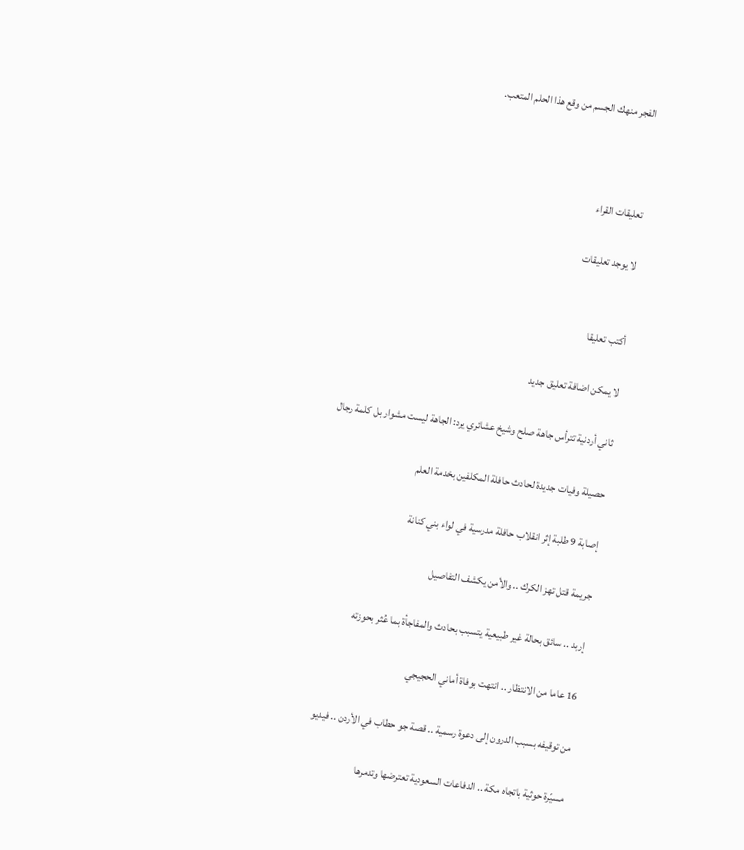الفجر منهك الجسم من وقع هذا الحلم المتعب.



تعليقات القراء

لا يوجد تعليقات


أكتب تعليقا

لا يمكن اضافة تعليق جديد

ثاني أردنية تترأس جاهة صلح وشيخ عشائري يرد: الجاهة ليست مشوار بل كلمة رجال

حصيلة وفيات جديدة لحادث حافلة المكلفين بخدمة العلم

إصابة 9 طلبة إثر انقلاب حافلة مدرسية في لواء بني كنانة

جريمة قتل تهز الكرك .. والأمن يكشف التفاصيل

إربد .. سائق بحالة غير طبيعية يتسبب بحادث والمفاجأة بما عُثر بحوزته

16 عاما من الانتظار .. انتهت بوفاة أماني الحجيجي

من توقيفه بسبب الدرون إلى دعوة رسمية .. قصة جو حطاب في الأردن .. فيديو

مسيّرة حوثية باتجاه مكة .. الدفاعات السعودية تعترضها وتدمرها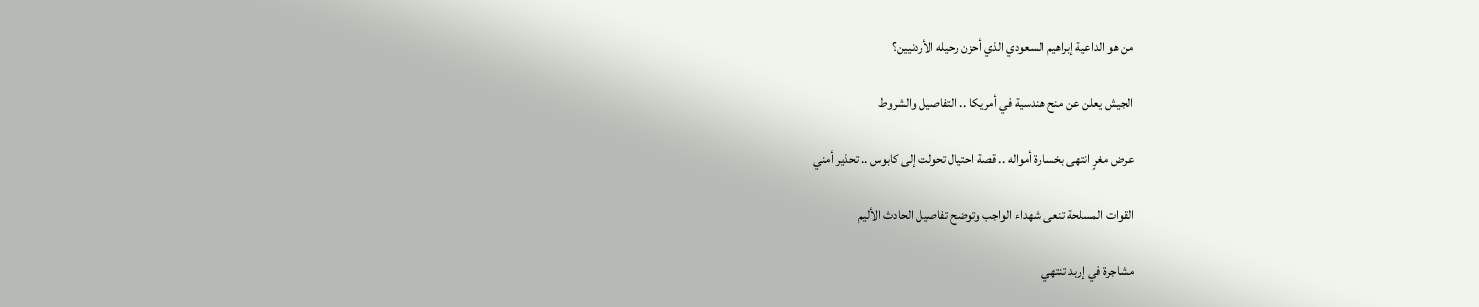من هو الداعية إبراهيم السعودي الذي أحزن رحيله الأردنيين؟

الجيش يعلن عن منح هندسية في أمريكا .. التفاصيل والشروط

عرض مغرٍ انتهى بخسارة أمواله .. قصة احتيال تحولت إلى كابوس .. تحذير أمني

القوات المسلحة تنعى شهداء الواجب وتوضح تفاصيل الحادث الأليم

مشاجرة في إربد تنتهي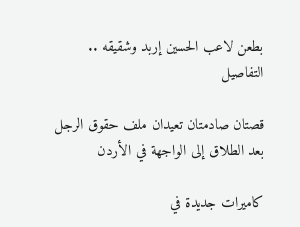بطعن لاعب الحسين إربد وشقيقه .. التفاصيل

قصتان صادمتان تعيدان ملف حقوق الرجل بعد الطلاق إلى الواجهة في الأردن

كاميرات جديدة في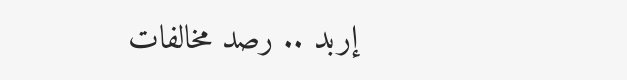إربد .. رصد مخالفات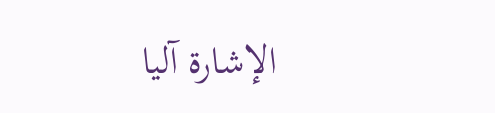الإشارة آليا